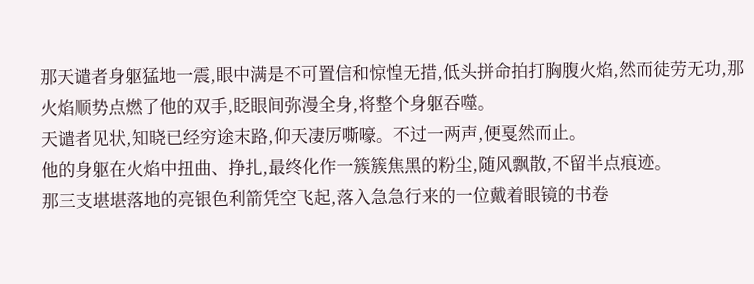那天谴者身躯猛地一震,眼中满是不可置信和惊惶无措,低头拼命拍打胸腹火焰,然而徒劳无功,那火焰顺势点燃了他的双手,眨眼间弥漫全身,将整个身躯吞噬。
天谴者见状,知晓已经穷途末路,仰天凄厉嘶嚎。不过一两声,便戛然而止。
他的身躯在火焰中扭曲、挣扎,最终化作一簇簇焦黑的粉尘,随风飘散,不留半点痕迹。
那三支堪堪落地的亮银色利箭凭空飞起,落入急急行来的一位戴着眼镜的书卷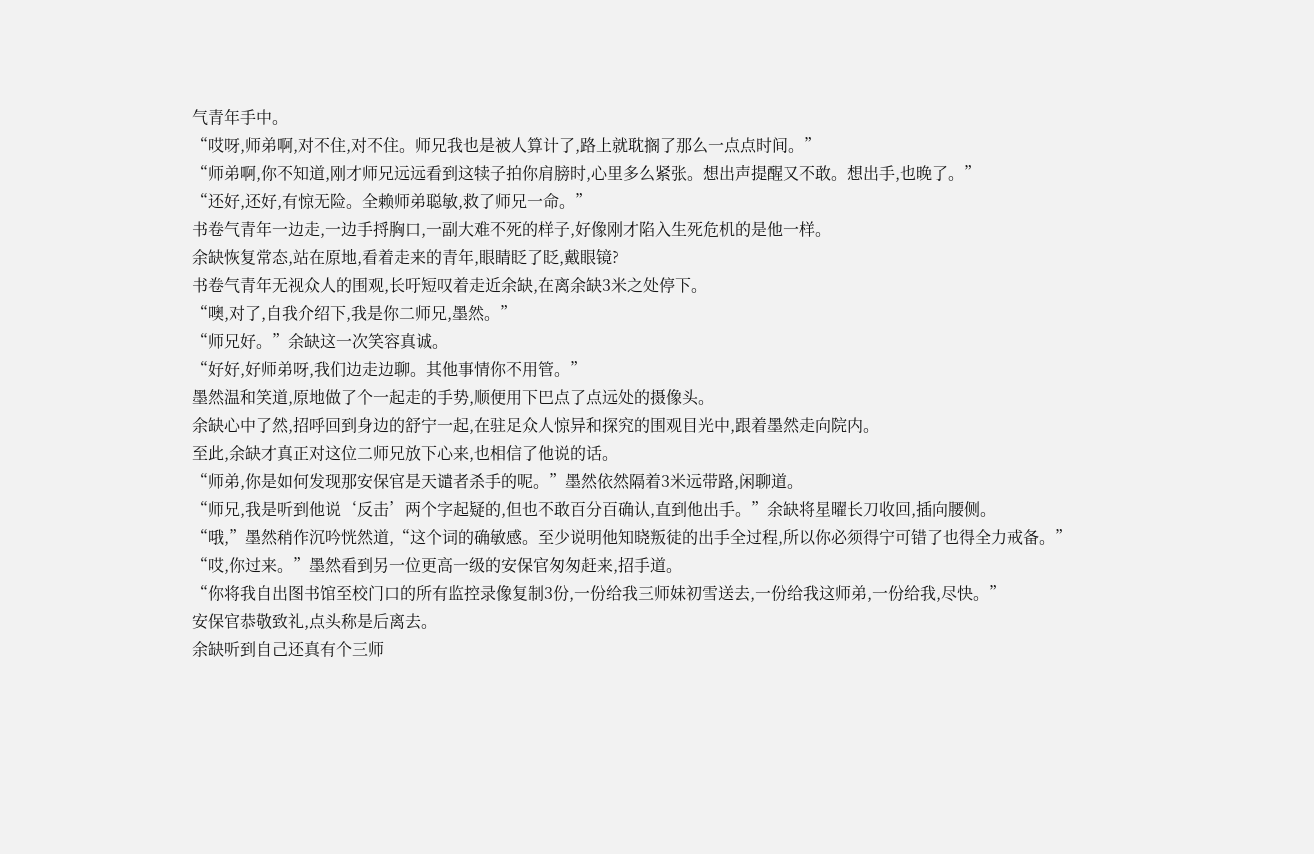气青年手中。
“哎呀,师弟啊,对不住,对不住。师兄我也是被人算计了,路上就耽搁了那么一点点时间。”
“师弟啊,你不知道,刚才师兄远远看到这犊子拍你肩膀时,心里多么紧张。想出声提醒又不敢。想出手,也晚了。”
“还好,还好,有惊无险。全赖师弟聪敏,救了师兄一命。”
书卷气青年一边走,一边手捋胸口,一副大难不死的样子,好像刚才陷入生死危机的是他一样。
余缺恢复常态,站在原地,看着走来的青年,眼睛眨了眨,戴眼镜?
书卷气青年无视众人的围观,长吁短叹着走近余缺,在离余缺3米之处停下。
“噢,对了,自我介绍下,我是你二师兄,墨然。”
“师兄好。”余缺这一次笑容真诚。
“好好,好师弟呀,我们边走边聊。其他事情你不用管。”
墨然温和笑道,原地做了个一起走的手势,顺便用下巴点了点远处的摄像头。
余缺心中了然,招呼回到身边的舒宁一起,在驻足众人惊异和探究的围观目光中,跟着墨然走向院内。
至此,余缺才真正对这位二师兄放下心来,也相信了他说的话。
“师弟,你是如何发现那安保官是天谴者杀手的呢。”墨然依然隔着3米远带路,闲聊道。
“师兄,我是听到他说‘反击’两个字起疑的,但也不敢百分百确认,直到他出手。”余缺将星曜长刀收回,插向腰侧。
“哦,”墨然稍作沉吟恍然道,“这个词的确敏感。至少说明他知晓叛徒的出手全过程,所以你必须得宁可错了也得全力戒备。”
“哎,你过来。”墨然看到另一位更高一级的安保官匆匆赶来,招手道。
“你将我自出图书馆至校门口的所有监控录像复制3份,一份给我三师妹初雪送去,一份给我这师弟,一份给我,尽快。”
安保官恭敬致礼,点头称是后离去。
余缺听到自己还真有个三师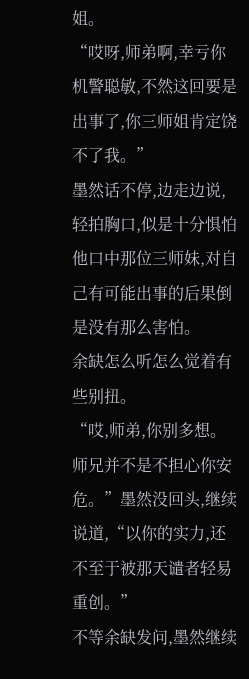姐。
“哎呀,师弟啊,幸亏你机警聪敏,不然这回要是出事了,你三师姐肯定饶不了我。”
墨然话不停,边走边说,轻拍胸口,似是十分惧怕他口中那位三师妹,对自己有可能出事的后果倒是没有那么害怕。
余缺怎么听怎么觉着有些别扭。
“哎,师弟,你别多想。师兄并不是不担心你安危。”墨然没回头,继续说道,“以你的实力,还不至于被那天谴者轻易重创。”
不等余缺发问,墨然继续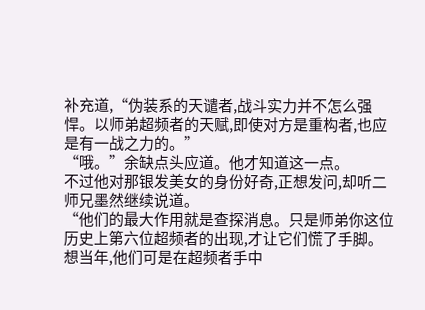补充道,“伪装系的天谴者,战斗实力并不怎么强悍。以师弟超频者的天赋,即使对方是重构者,也应是有一战之力的。”
“哦。”余缺点头应道。他才知道这一点。
不过他对那银发美女的身份好奇,正想发问,却听二师兄墨然继续说道。
“他们的最大作用就是查探消息。只是师弟你这位历史上第六位超频者的出现,才让它们慌了手脚。想当年,他们可是在超频者手中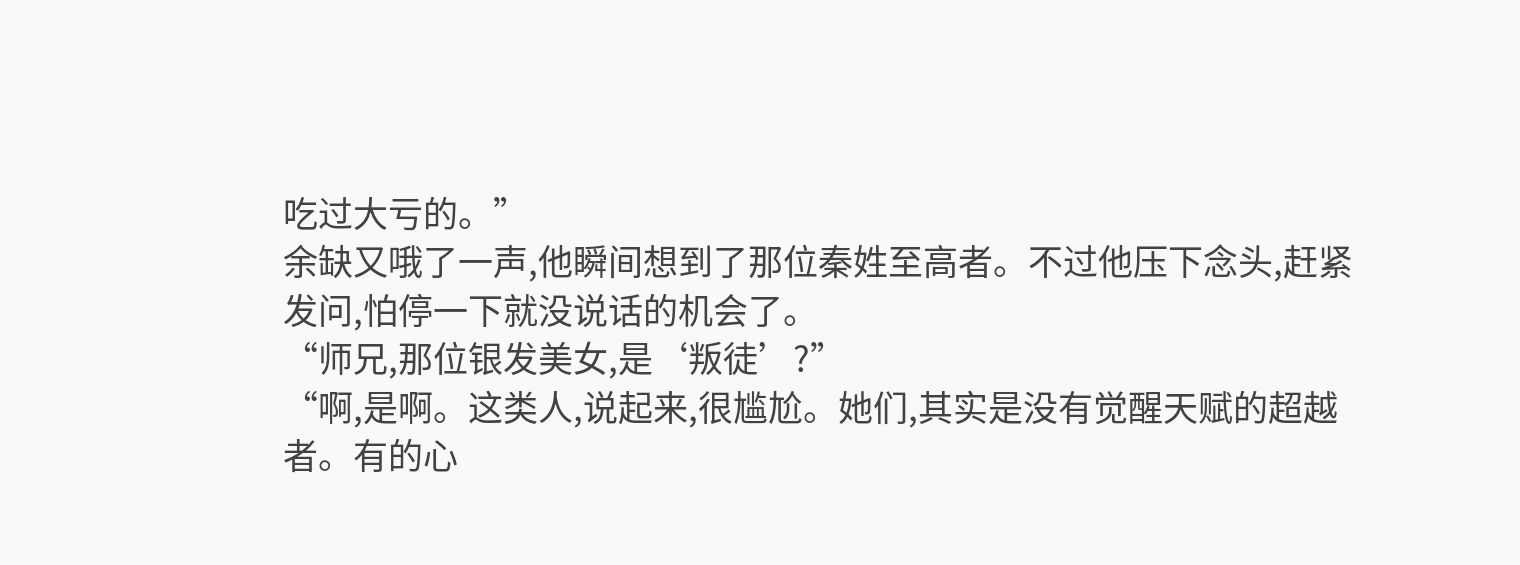吃过大亏的。”
余缺又哦了一声,他瞬间想到了那位秦姓至高者。不过他压下念头,赶紧发问,怕停一下就没说话的机会了。
“师兄,那位银发美女,是‘叛徒’?”
“啊,是啊。这类人,说起来,很尴尬。她们,其实是没有觉醒天赋的超越者。有的心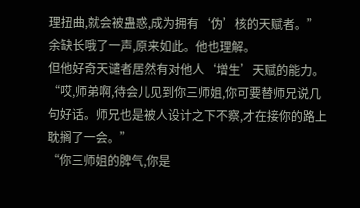理扭曲,就会被蛊惑,成为拥有‘伪’核的天赋者。”
余缺长哦了一声,原来如此。他也理解。
但他好奇天谴者居然有对他人‘增生’天赋的能力。
“哎,师弟啊,待会儿见到你三师姐,你可要替师兄说几句好话。师兄也是被人设计之下不察,才在接你的路上耽搁了一会。”
“你三师姐的脾气,你是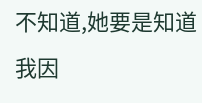不知道,她要是知道我因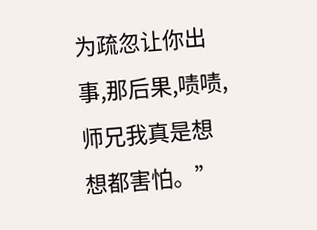为疏忽让你出事,那后果,啧啧,师兄我真是想想都害怕。”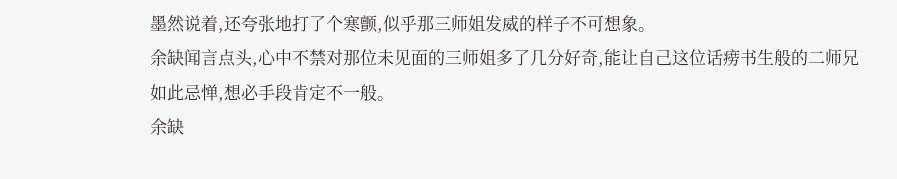墨然说着,还夸张地打了个寒颤,似乎那三师姐发威的样子不可想象。
余缺闻言点头,心中不禁对那位未见面的三师姐多了几分好奇,能让自己这位话痨书生般的二师兄如此忌惮,想必手段肯定不一般。
余缺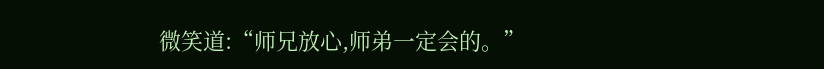微笑道:“师兄放心,师弟一定会的。”